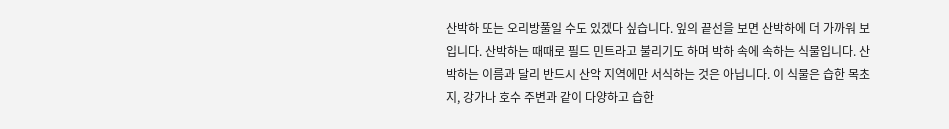산박하 또는 오리방풀일 수도 있겠다 싶습니다. 잎의 끝선을 보면 산박하에 더 가까워 보입니다. 산박하는 때때로 필드 민트라고 불리기도 하며 박하 속에 속하는 식물입니다. 산박하는 이름과 달리 반드시 산악 지역에만 서식하는 것은 아닙니다. 이 식물은 습한 목초지, 강가나 호수 주변과 같이 다양하고 습한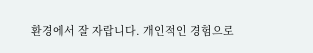환경에서 잘 자랍니다. 개인적인 경험으로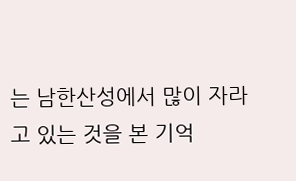는 남한산성에서 많이 자라고 있는 것을 본 기억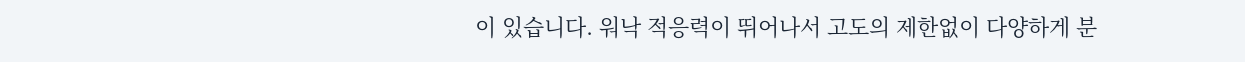이 있습니다. 워낙 적응력이 뛰어나서 고도의 제한없이 다양하게 분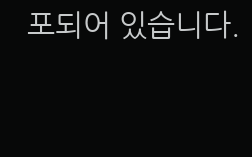포되어 있습니다.